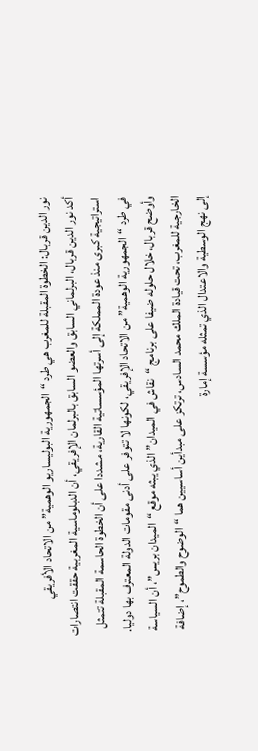نور الدين قربال: الخطوة المقبلة للمغرب هي طرد “الجمهورية البوليساريو الوهمية” من الاتحاد الأفريقي
أكد نور الدين قربال، البرلماني السابق والعضو السابق بالبرلمان الإفريقي، أن الدبلوماسية المغربية حققت انتصارات استراتيجية كبرى منذ عودة المملكة إلى أسرتها المؤسساتية القارية، مشددا على أن الخطوة الحاسمة المقبلة تتمثل في طرد “الجمهورية الوهمية” من الاتحاد الإفريقي، لكونها لا تتوفر على أدنى مقومات الدولة المعترف بها دوليا.
وأوضح قربال، خلال حلوله ضيفا على برنامج “نقاش في الميدان” الذي يبثه موقع “الميدان بريس”، أن السياسة الخارجية للمغرب، تحت قيادة الملك محمد السادس، ترتكز على مبدأين أساسيين هما “الوضوح والطموح”، إضافة إلى نهج الوسطية والاعتدال الذي تمثله مؤسسة إمارة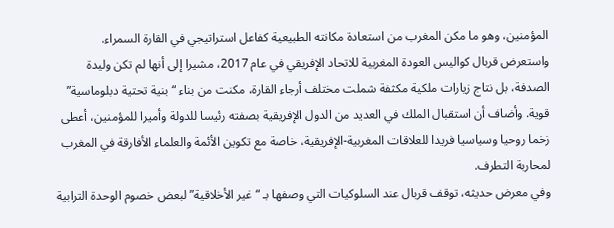المؤمنين، وهو ما مكن المغرب من استعادة مكانته الطبيعية كفاعل استراتيجي في القارة السمراء.
واستعرض قربال كواليس العودة المغربية للاتحاد الإفريقي في عام 2017، مشيرا إلى أنها لم تكن وليدة الصدفة، بل نتاج زيارات ملكية مكثفة شملت مختلف أرجاء القارة، مكنت من بناء “بنية تحتية دبلوماسية” قوية. وأضاف أن استقبال الملك في العديد من الدول الإفريقية بصفته رئيسا للدولة وأميرا للمؤمنين، أعطى زخما روحيا وسياسيا فريدا للعلاقات المغربية-الإفريقية، خاصة مع تكوين الأئمة والعلماء الأفارقة في المغرب لمحاربة التطرف.
وفي معرض حديثه، توقف قربال عند السلوكيات التي وصفها بـ “غير الأخلاقية” لبعض خصوم الوحدة الترابية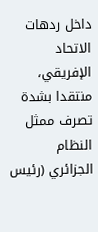داخل ردهات الاتحاد الإفريقي، منتقدا بشدة تصرف ممثل النظام الجزائري (رئيس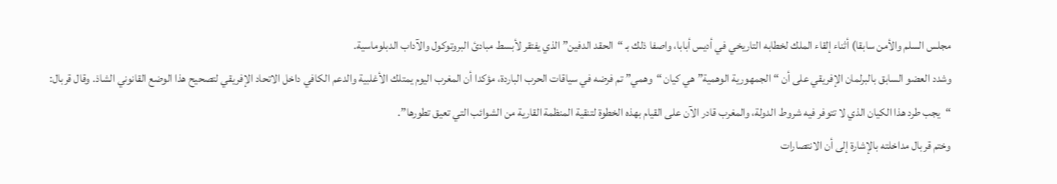مجلس السلم والأمن سابقا) أثناء إلقاء الملك لخطابه التاريخي في أديس أبابا، واصفا ذلك بـ “الحقد الدفين” الذي يفتقر لأبسط مبادئ البروتوكول والآداب الدبلوماسية.
وشدد العضو السابق بالبرلمان الإفريقي على أن “الجمهورية الوهمية” هي كيان “وهمي” تم فرضه في سياقات الحرب الباردة، مؤكدا أن المغرب اليوم يمتلك الأغلبية والدعم الكافي داخل الاتحاد الإفريقي لتصحيح هذا الوضع القانوني الشاذ. وقال قربال: “يجب طرد هذا الكيان الذي لا تتوفر فيه شروط الدولة، والمغرب قادر الآن على القيام بهذه الخطوة لتنقية المنظمة القارية من الشوائب التي تعيق تطورها”.
وختم قربال مداخلته بالإشارة إلى أن الانتصارات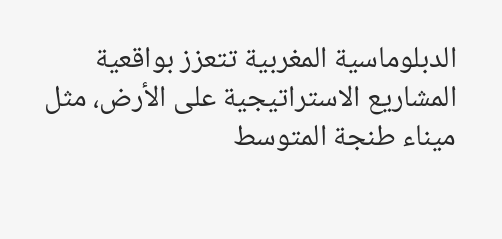الدبلوماسية المغربية تتعزز بواقعية المشاريع الاستراتيجية على الأرض، مثل ميناء طنجة المتوسط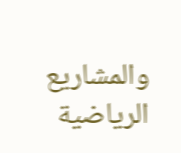والمشاريع الرياضية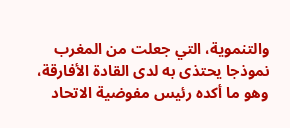والتنموية، التي جعلت من المغرب نموذجا يحتذى به لدى القادة الأفارقة، وهو ما أكده رئيس مفوضية الاتحاد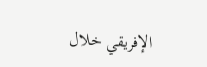الإفريقي خلال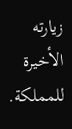زيارته الأخيرة للمملكة.